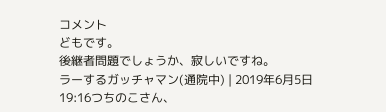コメント
どもです。
後継者問題でしょうか、寂しいですね。
ラーするガッチャマン(通院中) | 2019年6月5日 19:16つちのこさん、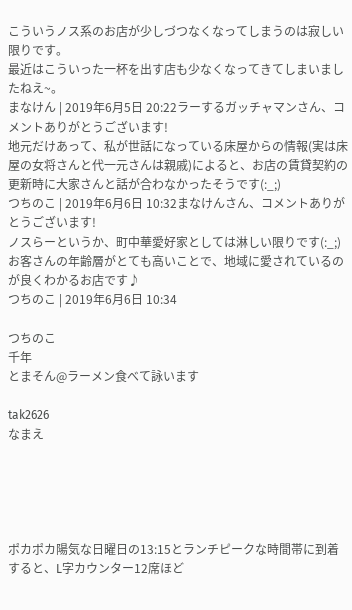こういうノス系のお店が少しづつなくなってしまうのは寂しい限りです。
最近はこういった一杯を出す店も少なくなってきてしまいましたねえ~。
まなけん | 2019年6月5日 20:22ラーするガッチャマンさん、コメントありがとうございます!
地元だけあって、私が世話になっている床屋からの情報(実は床屋の女将さんと代一元さんは親戚)によると、お店の賃貸契約の更新時に大家さんと話が合わなかったそうです(:_;)
つちのこ | 2019年6月6日 10:32まなけんさん、コメントありがとうございます!
ノスらーというか、町中華愛好家としては淋しい限りです(:_;)
お客さんの年齢層がとても高いことで、地域に愛されているのが良くわかるお店です♪
つちのこ | 2019年6月6日 10:34

つちのこ
千年
とまそん@ラーメン食べて詠います

tak2626
なまえ





ポカポカ陽気な日曜日の13:15とランチピークな時間帯に到着すると、L字カウンター12席ほど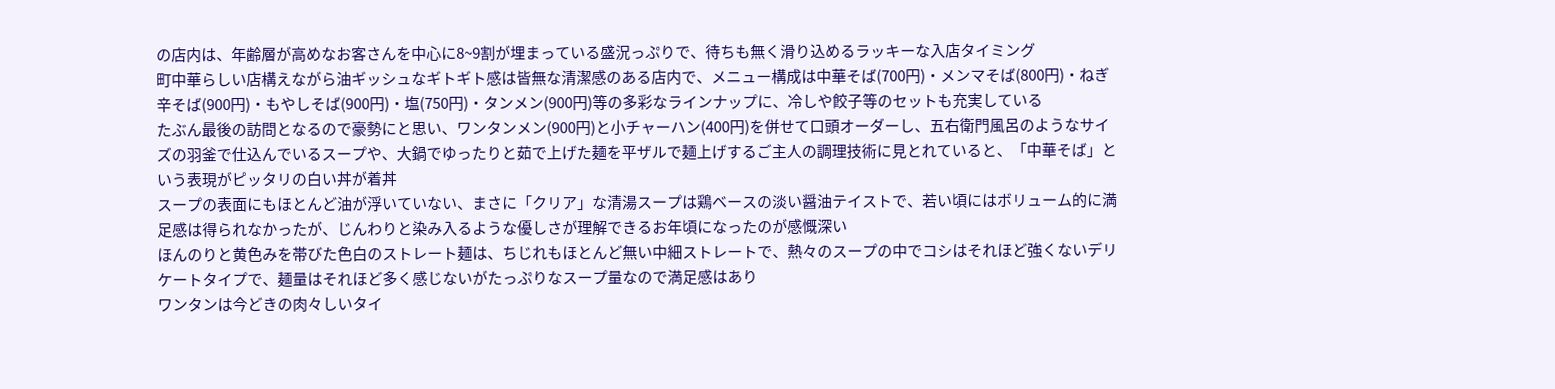の店内は、年齢層が高めなお客さんを中心に8~9割が埋まっている盛況っぷりで、待ちも無く滑り込めるラッキーな入店タイミング
町中華らしい店構えながら油ギッシュなギトギト感は皆無な清潔感のある店内で、メニュー構成は中華そば(700円)・メンマそば(800円)・ねぎ辛そば(900円)・もやしそば(900円)・塩(750円)・タンメン(900円)等の多彩なラインナップに、冷しや餃子等のセットも充実している
たぶん最後の訪問となるので豪勢にと思い、ワンタンメン(900円)と小チャーハン(400円)を併せて口頭オーダーし、五右衛門風呂のようなサイズの羽釜で仕込んでいるスープや、大鍋でゆったりと茹で上げた麺を平ザルで麺上げするご主人の調理技術に見とれていると、「中華そば」という表現がピッタリの白い丼が着丼
スープの表面にもほとんど油が浮いていない、まさに「クリア」な清湯スープは鶏ベースの淡い醤油テイストで、若い頃にはボリューム的に満足感は得られなかったが、じんわりと染み入るような優しさが理解できるお年頃になったのが感慨深い
ほんのりと黄色みを帯びた色白のストレート麺は、ちじれもほとんど無い中細ストレートで、熱々のスープの中でコシはそれほど強くないデリケートタイプで、麺量はそれほど多く感じないがたっぷりなスープ量なので満足感はあり
ワンタンは今どきの肉々しいタイ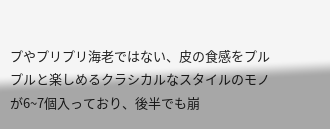プやプリプリ海老ではない、皮の食感をプルプルと楽しめるクラシカルなスタイルのモノが6~7個入っており、後半でも崩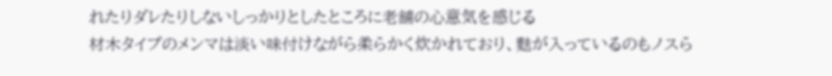れたりダレたりしないしっかりとしたところに老舗の心意気を感じる
材木タイプのメンマは淡い味付けながら柔らかく炊かれており、麩が入っているのもノスら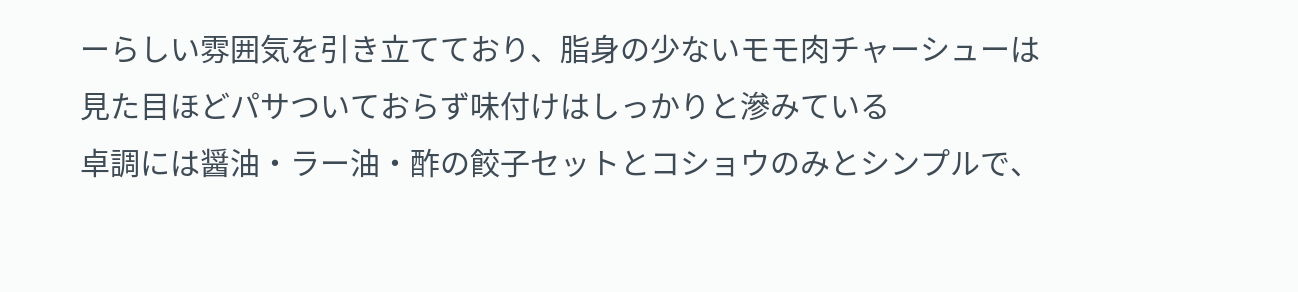ーらしい雰囲気を引き立てており、脂身の少ないモモ肉チャーシューは見た目ほどパサついておらず味付けはしっかりと滲みている
卓調には醤油・ラー油・酢の餃子セットとコショウのみとシンプルで、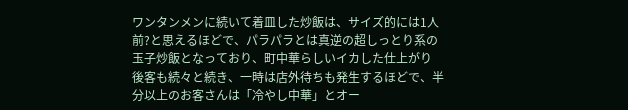ワンタンメンに続いて着皿した炒飯は、サイズ的には1人前?と思えるほどで、パラパラとは真逆の超しっとり系の玉子炒飯となっており、町中華らしいイカした仕上がり
後客も続々と続き、一時は店外待ちも発生するほどで、半分以上のお客さんは「冷やし中華」とオー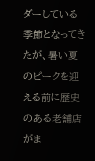ダーしている季節となってきたが、暑い夏のピークを迎える前に歴史のある老舗店がま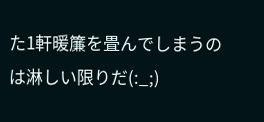た1軒暖簾を畳んでしまうのは淋しい限りだ(:_;)